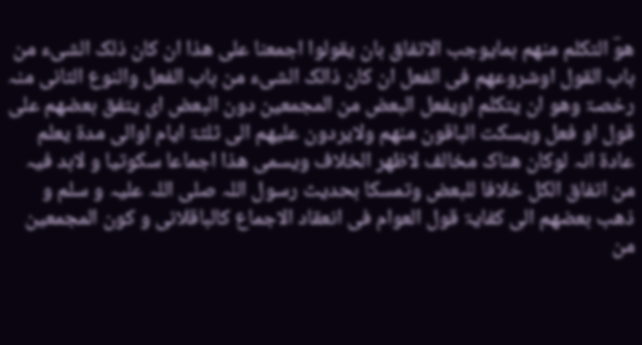ھوؔ التکلم منھم بمایوجب الاتفاق بان یقولوا اجمعنا علی ھذا ان کان ذلک الشیء من باب القول اوشروعھم فی الفعل ان کان ذالک الشیء من باب الفعل والنوع الثانی منہ رخصۃ وھو ان یتکلم اویفعل البعض من المجمعین دون البعض ای یتفق بعضھم علی قول او فعل ویسکت الباقون منھم ولایردون علیھم الی ثلثۃ ایام اوالی مدۃ یعلم عادۃ انہ لوکان ھناک مخالف لاظھر الخلاف ویسمی ھذا اجماعا سکوتیا و لابد فیہ من اتفاق الکل خلافا للبعض وتمسکا بحدیث رسول اللہ صلی اللہ علیہ و سلم و ذھب بعضھم الی کفایۃ قول العوام فی انعقاد الاجماع کالباقلانی و کون المجمعین من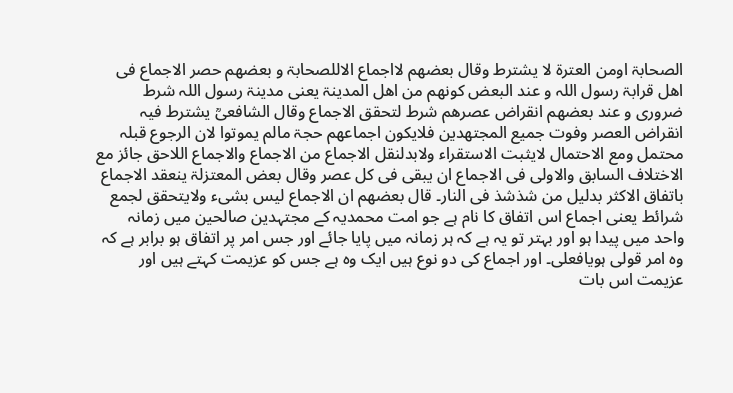الصحابۃ اومن العترۃ لا یشترط وقال بعضھم لااجماع الاللصحابۃ و بعضھم حصر الاجماع فی اھل قرابۃ رسول اللہ و عند البعض کونھم من اھل المدینۃ یعنی مدینۃ رسول اللہ شرط ضروری و عند بعضھم انقراض عصرھم شرط لتحقق الاجماع وقال الشافعیؒ یشترط فیہ انقراض العصر وفوت جمیع المجتھدین فلایکون اجماعھم حجۃ مالم یموتوا لان الرجوع قبلہ محتمل ومع الاحتمال لایثبت الاستقراء ولابدلنقل الاجماع من الاجماع والاجماع اللاحق جائز مع الاختلاف السابق والاولی فی الاجماع ان یبقی فی کل عصر وقال بعض المعتزلۃ ینعقد الاجماع باتفاق الاکثر بدلیل من شذشذ فی النار۔ قال بعضھم ان الاجماع لیس بشیء ولایتحقق لجمع شرائط یعنی اجماع اس اتفاق کا نام ہے جو امت محمدیہ کے مجتہدین صالحین میں زمانہ واحد میں پیدا ہو اور بہتر تو یہ ہے کہ ہر زمانہ میں پایا جائے اور جس امر پر اتفاق ہو برابر ہے کہ وہ امر قولی ہویافعلی۔ اور اجماع کی دو نوع ہیں ایک وہ ہے جس کو عزیمت کہتے ہیں اور عزیمت اس بات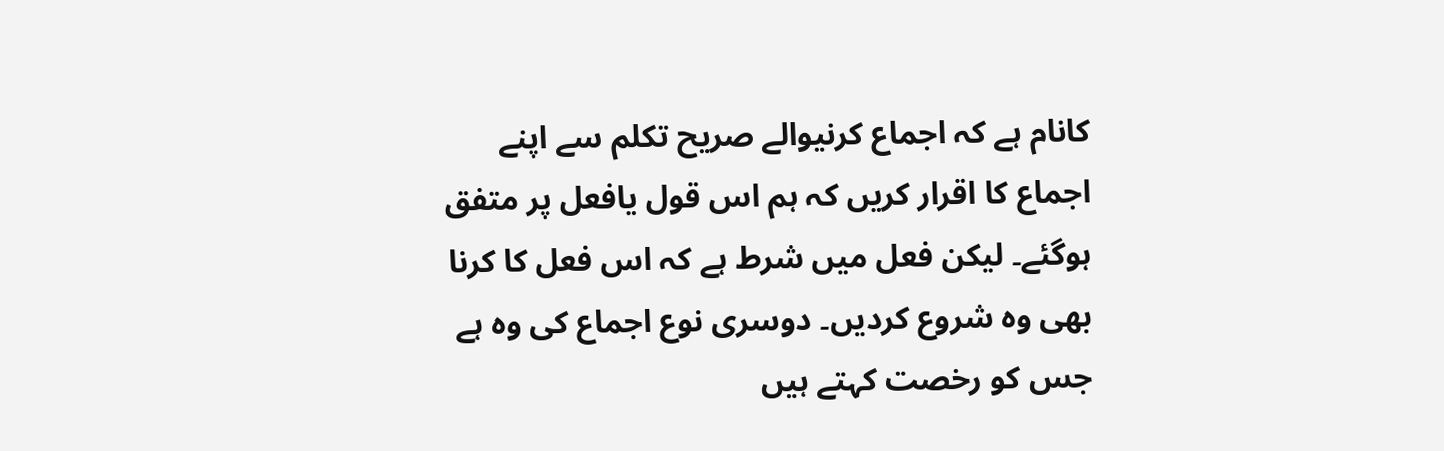کانام ہے کہ اجماع کرنیوالے صریح تکلم سے اپنے اجماع کا اقرار کریں کہ ہم اس قول یافعل پر متفق ہوگئے۔ لیکن فعل میں شرط ہے کہ اس فعل کا کرنا بھی وہ شروع کردیں۔ دوسری نوع اجماع کی وہ ہے جس کو رخصت کہتے ہیں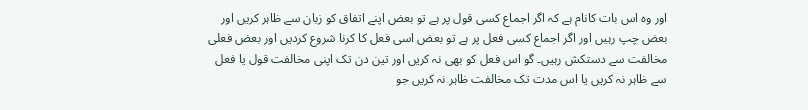اور وہ اس بات کانام ہے کہ اگر اجماع کسی قول پر ہے تو بعض اپنے اتفاق کو زبان سے ظاہر کریں اور بعض چپ رہیں اور اگر اجماع کسی فعل پر ہے تو بعض اسی فعل کا کرنا شروع کردیں اور بعض فعلی مخالفت سے دستکش رہیں۔ گو اس فعل کو بھی نہ کریں اور تین دن تک اپنی مخالفت قول یا فعل سے ظاہر نہ کریں یا اس مدت تک مخالفت ظاہر نہ کریں جو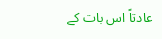عادتاً اس بات کے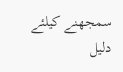سمجھنے کیلئے دلیل